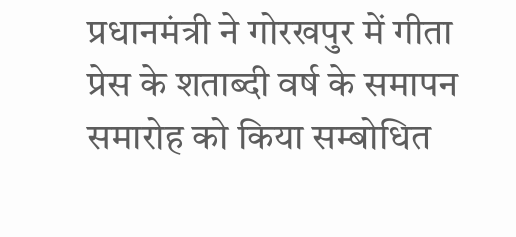प्रधानमंत्री ने गोरखपुर में गीता प्रेस के शताब्दी वर्ष के समापन समारोह को किया सम्बोधित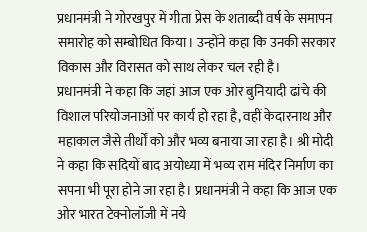प्रधानमंत्री ने गोरखपुर में गीता प्रेस के शताब्दी वर्ष के समापन समारोह को सम्बोधित किया। उन्होंने कहा कि उनकी सरकार विकास और विरासत को साथ लेकर चल रही है।
प्रधानमंत्री ने कहा कि जहां आज एक ओर बुनियादी ढांचे की विशाल परियोजनाओं पर कार्य हो रहा है, वहीं केदारनाथ और महाकाल जैसे तीर्थों को और भव्य बनाया जा रहा है। श्री मोदी ने कहा कि सदियों बाद अयोध्या में भव्य राम मंदिर निर्माण का सपना भी पूरा होने जा रहा है। प्रधानमंत्री ने कहा कि आज एक ओर भारत टेक्नोलॉजी में नये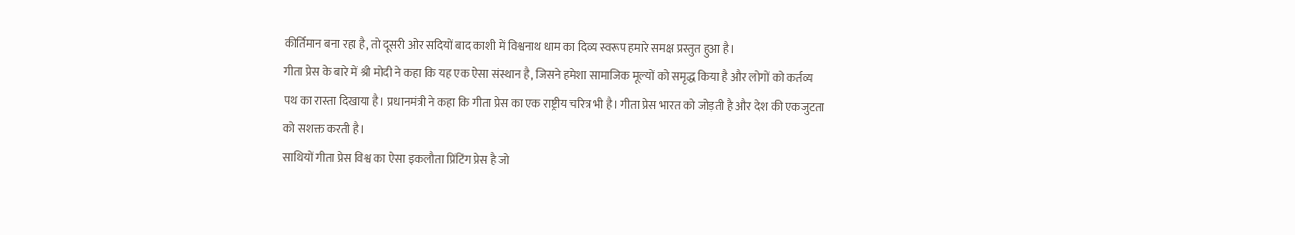कीर्तिमान बना रहा है, तो दूसरी ओर सदियों बाद काशी में विश्वनाथ धाम का दिव्य स्वरूप हमारे समक्ष प्रस्तुत हुआ है।
गीता प्रेस के बारे में श्री मोदी ने कहा कि यह एक ऐसा संस्थान है, जिसने हमेशा सामाजिक मूल्यों को समृद्ध किया है और लोगों को कर्तव्य पथ का रास्ता दिखाया है। प्रधानमंत्री ने कहा कि गीता प्रेस का एक राष्ट्रीय चरित्र भी है। गीता प्रेस भारत को जोड़ती है और देश की एकजुटता को सशक्त करती है।
साथियों गीता प्रेस विश्व का ऐसा इकलौता प्रिंटिंग प्रेस है जो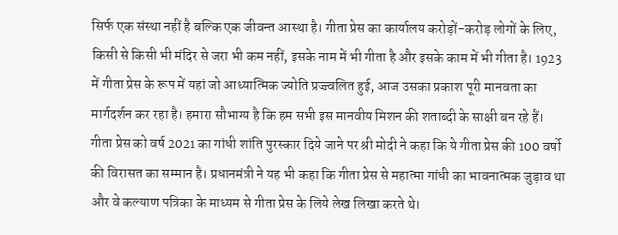सिर्फ एक संस्था नहीं है बल्कि एक जीवन्त आस्था है। गीता प्रेस का कार्यालय करोड़ों-करोड़ लोगों के लिए, किसी से किसी भी मंदिर से जरा भी कम नहीं, इसके नाम में भी गीता है और इसके काम में भी गीता है। 1923 में गीता प्रेस के रूप में यहां जो आध्यात्मिक ज्योति प्रज्ज्वलित हुई, आज उसका प्रकाश पूरी मानवता का मार्गदर्शन कर रहा है। हमारा सौभाग्य है कि हम सभी इस मानवीय मिशन की शताब्दी के साक्षी बन रहे हैं।
गीता प्रेस को वर्ष 2021 का गांधी शांति पुरस्कार दिये जाने पर श्री मोदी ने कहा कि ये गीता प्रेस की 100 वर्षो की विरासत का सम्मान है। प्रधानमंत्री ने यह भी कहा कि गीता प्रेस से महात्मा गांधी का भावनात्मक जुड़ाव था और वे कल्याण पत्रिका के माध्यम से गीता प्रेस के लिये लेख लिखा करते थे।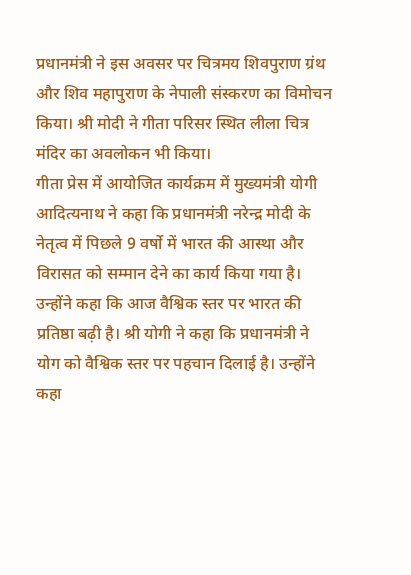प्रधानमंत्री ने इस अवसर पर चित्रमय शिवपुराण ग्रंथ और शिव महापुराण के नेपाली संस्करण का विमोचन किया। श्री मोदी ने गीता परिसर स्थित लीला चित्र मंदिर का अवलोकन भी किया।
गीता प्रेस में आयोजित कार्यक्रम में मुख्यमंत्री योगी आदित्यनाथ ने कहा कि प्रधानमंत्री नरेन्द्र मोदी के नेतृत्व में पिछले 9 वर्षो में भारत की आस्था और विरासत को सम्मान देने का कार्य किया गया है। उन्होंने कहा कि आज वैश्विक स्तर पर भारत की प्रतिष्ठा बढ़ी है। श्री योगी ने कहा कि प्रधानमंत्री ने योग को वैश्विक स्तर पर पहचान दिलाई है। उन्होंने कहा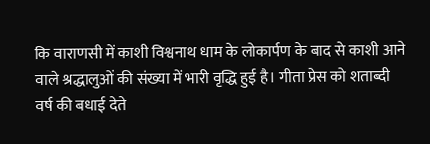कि वाराणसी में काशी विश्वनाथ धाम के लोकार्पण के बाद से काशी आने वाले श्रद्धालुओं की संख्या में भारी वृद्धि हुई है। गीता प्रेस को शताब्दी वर्ष की बधाई देते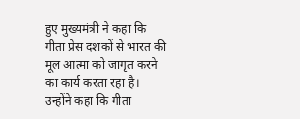हुए मुख्यमंत्री ने कहा कि गीता प्रेस दशकों से भारत की मूल आत्मा को जागृत करने का कार्य करता रहा है। उन्होंने कहा कि गीता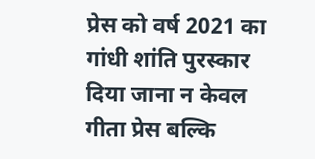प्रेस को वर्ष 2021 का गांधी शांति पुरस्कार दिया जाना न केवल गीता प्रेस बल्कि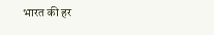भारत की हर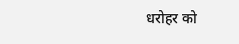धरोहर को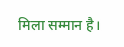मिला सम्मान है।